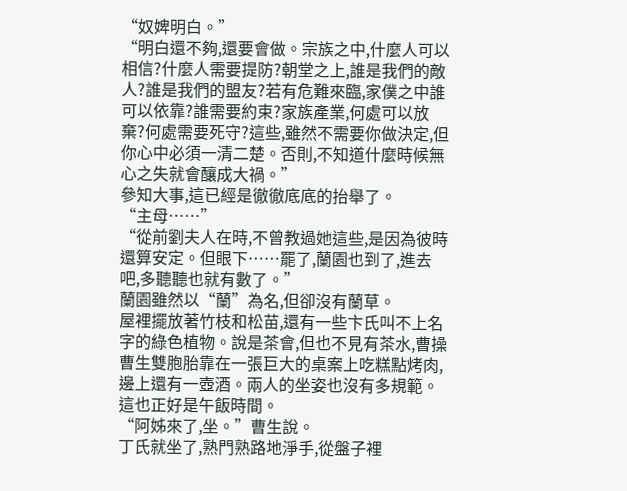“奴婢明白。”
“明白還不夠,還要會做。宗族之中,什麼人可以相信?什麼人需要提防?朝堂之上,誰是我們的敵人?誰是我們的盟友?若有危難來臨,家僕之中誰可以依靠?誰需要約束?家族產業,何處可以放棄?何處需要死守?這些,雖然不需要你做決定,但你心中必須一清二楚。否則,不知道什麼時候無心之失就會釀成大禍。”
參知大事,這已經是徹徹底底的抬舉了。
“主母……”
“從前劉夫人在時,不曾教過她這些,是因為彼時還算安定。但眼下……罷了,蘭園也到了,進去吧,多聽聽也就有數了。”
蘭園雖然以“蘭”為名,但卻沒有蘭草。
屋裡擺放著竹枝和松苗,還有一些卞氏叫不上名字的綠色植物。說是茶會,但也不見有茶水,曹操曹生雙胞胎靠在一張巨大的桌案上吃糕點烤肉,邊上還有一壺酒。兩人的坐姿也沒有多規範。
這也正好是午飯時間。
“阿姊來了,坐。”曹生說。
丁氏就坐了,熟門熟路地淨手,從盤子裡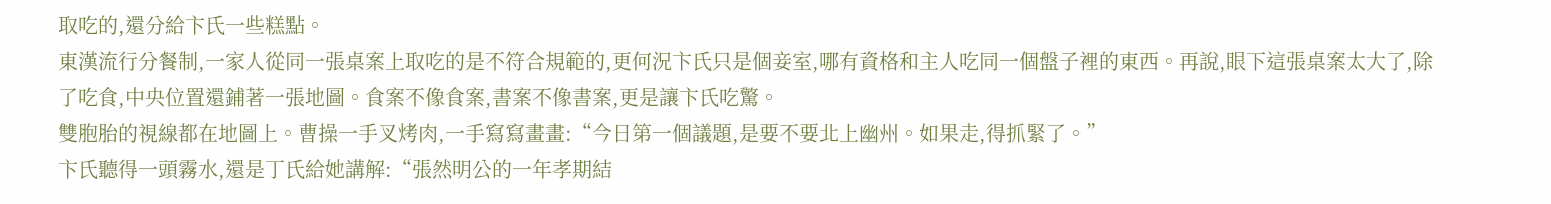取吃的,還分給卞氏一些糕點。
東漢流行分餐制,一家人從同一張桌案上取吃的是不符合規範的,更何況卞氏只是個妾室,哪有資格和主人吃同一個盤子裡的東西。再說,眼下這張桌案太大了,除了吃食,中央位置還鋪著一張地圖。食案不像食案,書案不像書案,更是讓卞氏吃驚。
雙胞胎的視線都在地圖上。曹操一手叉烤肉,一手寫寫畫畫:“今日第一個議題,是要不要北上幽州。如果走,得抓緊了。”
卞氏聽得一頭霧水,還是丁氏給她講解:“張然明公的一年孝期結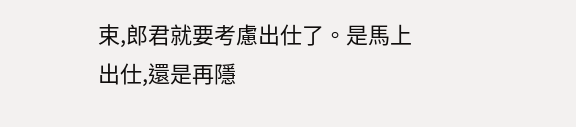束,郎君就要考慮出仕了。是馬上出仕,還是再隱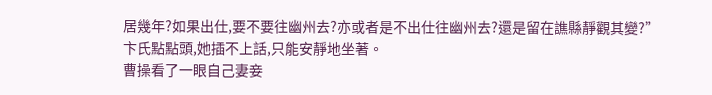居幾年?如果出仕,要不要往幽州去?亦或者是不出仕往幽州去?還是留在譙縣靜觀其變?”
卞氏點點頭,她插不上話,只能安靜地坐著。
曹操看了一眼自己妻妾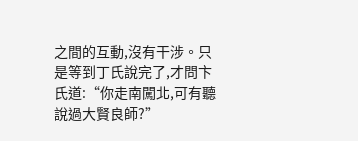之間的互動,沒有干涉。只是等到丁氏說完了,才問卞氏道:“你走南闖北,可有聽說過大賢良師?”